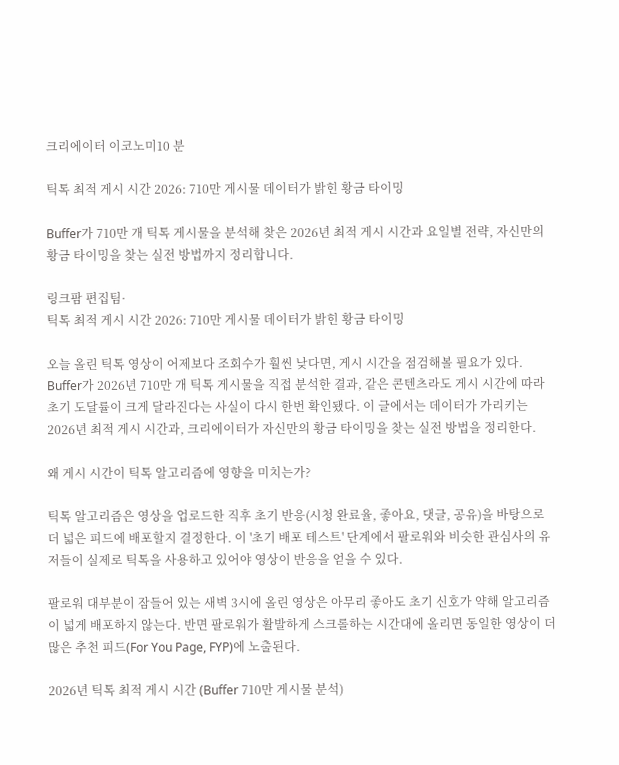크리에이터 이코노미10 분

틱톡 최적 게시 시간 2026: 710만 게시물 데이터가 밝힌 황금 타이밍

Buffer가 710만 개 틱톡 게시물을 분석해 찾은 2026년 최적 게시 시간과 요일별 전략, 자신만의 황금 타이밍을 찾는 실전 방법까지 정리합니다.

링크팜 편집팀·
틱톡 최적 게시 시간 2026: 710만 게시물 데이터가 밝힌 황금 타이밍

오늘 올린 틱톡 영상이 어제보다 조회수가 훨씬 낮다면, 게시 시간을 점검해볼 필요가 있다. Buffer가 2026년 710만 개 틱톡 게시물을 직접 분석한 결과, 같은 콘텐츠라도 게시 시간에 따라 초기 도달률이 크게 달라진다는 사실이 다시 한번 확인됐다. 이 글에서는 데이터가 가리키는 2026년 최적 게시 시간과, 크리에이터가 자신만의 황금 타이밍을 찾는 실전 방법을 정리한다.

왜 게시 시간이 틱톡 알고리즘에 영향을 미치는가?

틱톡 알고리즘은 영상을 업로드한 직후 초기 반응(시청 완료율, 좋아요, 댓글, 공유)을 바탕으로 더 넓은 피드에 배포할지 결정한다. 이 '초기 배포 테스트' 단계에서 팔로워와 비슷한 관심사의 유저들이 실제로 틱톡을 사용하고 있어야 영상이 반응을 얻을 수 있다.

팔로워 대부분이 잠들어 있는 새벽 3시에 올린 영상은 아무리 좋아도 초기 신호가 약해 알고리즘이 넓게 배포하지 않는다. 반면 팔로워가 활발하게 스크롤하는 시간대에 올리면 동일한 영상이 더 많은 추천 피드(For You Page, FYP)에 노출된다.

2026년 틱톡 최적 게시 시간 (Buffer 710만 게시물 분석)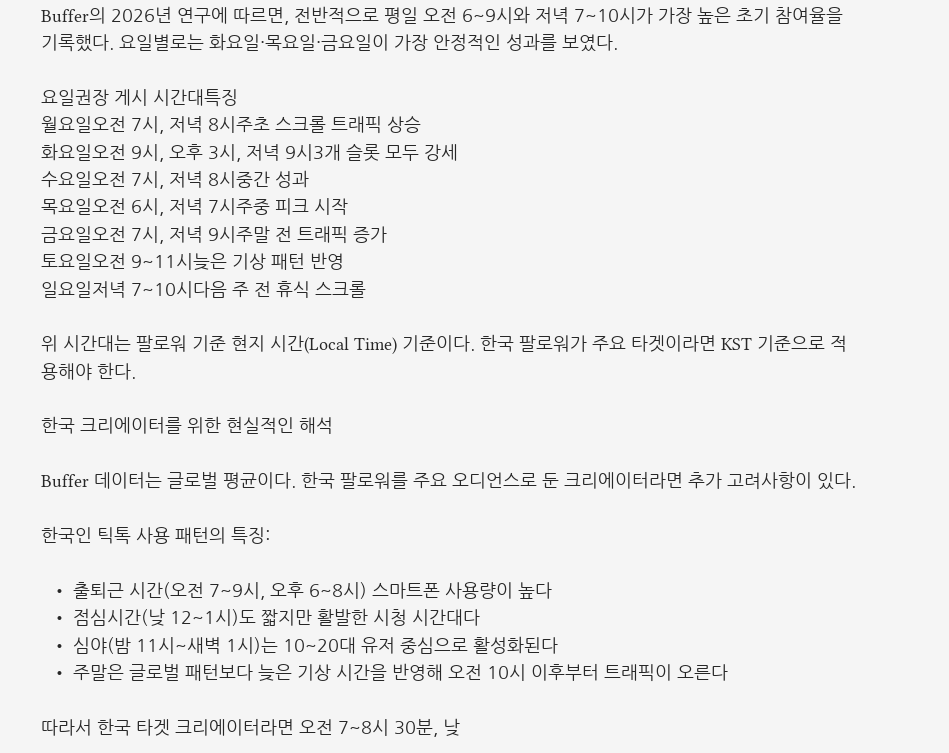Buffer의 2026년 연구에 따르면, 전반적으로 평일 오전 6~9시와 저녁 7~10시가 가장 높은 초기 참여율을 기록했다. 요일별로는 화요일·목요일·금요일이 가장 안정적인 성과를 보였다.

요일권장 게시 시간대특징
월요일오전 7시, 저녁 8시주초 스크롤 트래픽 상승
화요일오전 9시, 오후 3시, 저녁 9시3개 슬롯 모두 강세
수요일오전 7시, 저녁 8시중간 성과
목요일오전 6시, 저녁 7시주중 피크 시작
금요일오전 7시, 저녁 9시주말 전 트래픽 증가
토요일오전 9~11시늦은 기상 패턴 반영
일요일저녁 7~10시다음 주 전 휴식 스크롤

위 시간대는 팔로워 기준 현지 시간(Local Time) 기준이다. 한국 팔로워가 주요 타겟이라면 KST 기준으로 적용해야 한다.

한국 크리에이터를 위한 현실적인 해석

Buffer 데이터는 글로벌 평균이다. 한국 팔로워를 주요 오디언스로 둔 크리에이터라면 추가 고려사항이 있다.

한국인 틱톡 사용 패턴의 특징:

  • 출퇴근 시간(오전 7~9시, 오후 6~8시) 스마트폰 사용량이 높다
  • 점심시간(낮 12~1시)도 짧지만 활발한 시청 시간대다
  • 심야(밤 11시~새벽 1시)는 10~20대 유저 중심으로 활성화된다
  • 주말은 글로벌 패턴보다 늦은 기상 시간을 반영해 오전 10시 이후부터 트래픽이 오른다

따라서 한국 타겟 크리에이터라면 오전 7~8시 30분, 낮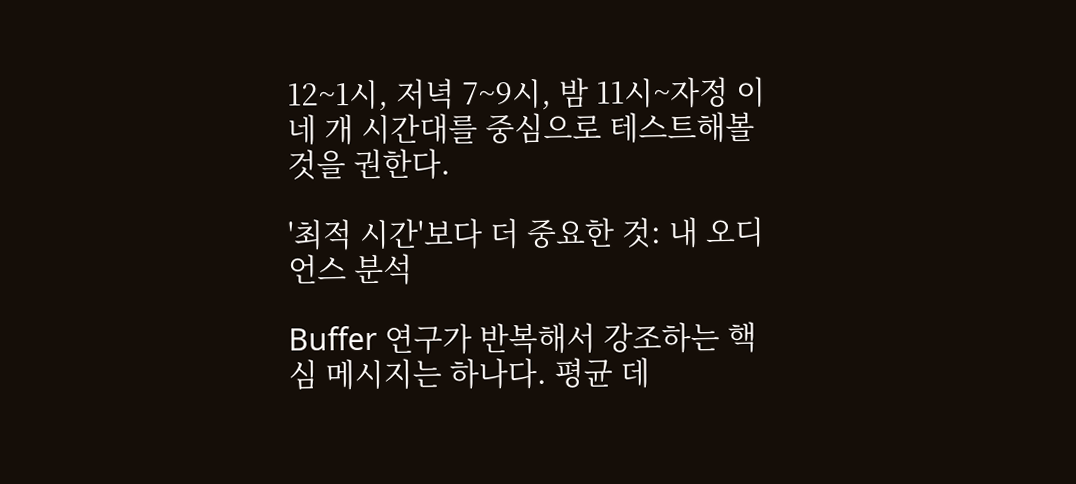12~1시, 저녁 7~9시, 밤 11시~자정 이 네 개 시간대를 중심으로 테스트해볼 것을 권한다.

'최적 시간'보다 더 중요한 것: 내 오디언스 분석

Buffer 연구가 반복해서 강조하는 핵심 메시지는 하나다. 평균 데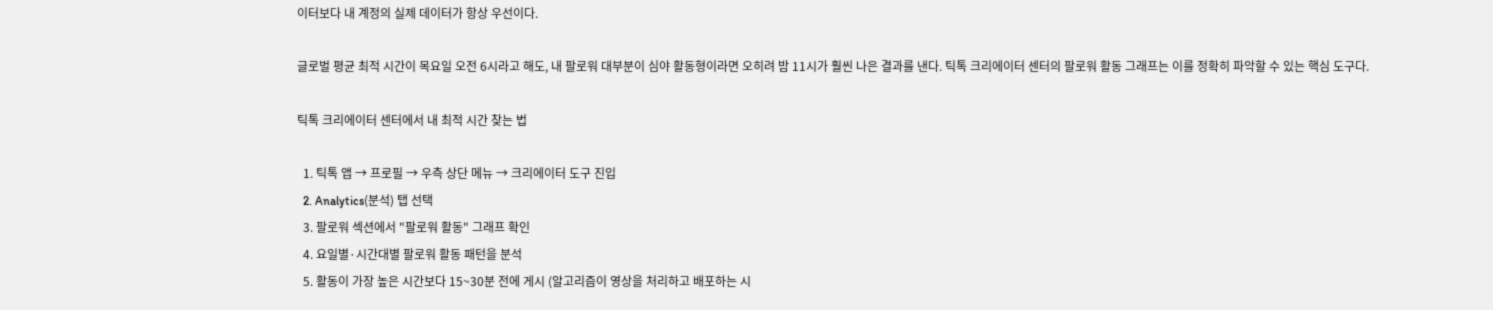이터보다 내 계정의 실제 데이터가 항상 우선이다.

글로벌 평균 최적 시간이 목요일 오전 6시라고 해도, 내 팔로워 대부분이 심야 활동형이라면 오히려 밤 11시가 훨씬 나은 결과를 낸다. 틱톡 크리에이터 센터의 팔로워 활동 그래프는 이를 정확히 파악할 수 있는 핵심 도구다.

틱톡 크리에이터 센터에서 내 최적 시간 찾는 법

  1. 틱톡 앱 → 프로필 → 우측 상단 메뉴 → 크리에이터 도구 진입
  2. Analytics(분석) 탭 선택
  3. 팔로워 섹션에서 "팔로워 활동" 그래프 확인
  4. 요일별·시간대별 팔로워 활동 패턴을 분석
  5. 활동이 가장 높은 시간보다 15~30분 전에 게시 (알고리즘이 영상을 처리하고 배포하는 시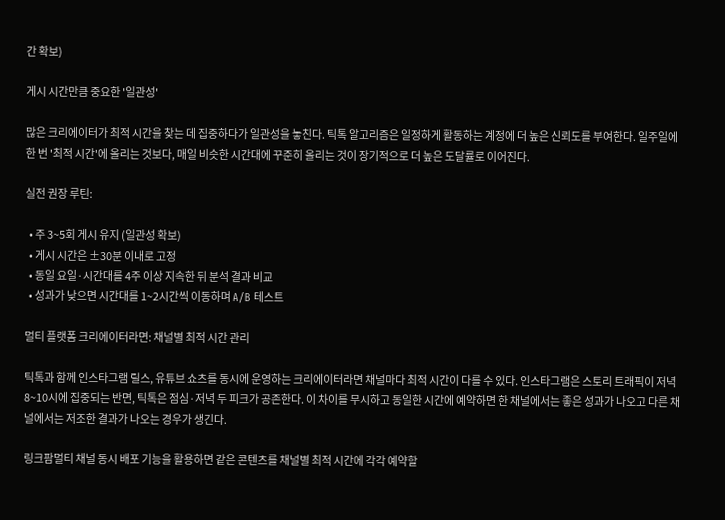간 확보)

게시 시간만큼 중요한 '일관성'

많은 크리에이터가 최적 시간을 찾는 데 집중하다가 일관성을 놓친다. 틱톡 알고리즘은 일정하게 활동하는 계정에 더 높은 신뢰도를 부여한다. 일주일에 한 번 '최적 시간'에 올리는 것보다, 매일 비슷한 시간대에 꾸준히 올리는 것이 장기적으로 더 높은 도달률로 이어진다.

실전 권장 루틴:

  • 주 3~5회 게시 유지 (일관성 확보)
  • 게시 시간은 ±30분 이내로 고정
  • 동일 요일·시간대를 4주 이상 지속한 뒤 분석 결과 비교
  • 성과가 낮으면 시간대를 1~2시간씩 이동하며 A/B 테스트

멀티 플랫폼 크리에이터라면: 채널별 최적 시간 관리

틱톡과 함께 인스타그램 릴스, 유튜브 쇼츠를 동시에 운영하는 크리에이터라면 채널마다 최적 시간이 다를 수 있다. 인스타그램은 스토리 트래픽이 저녁 8~10시에 집중되는 반면, 틱톡은 점심·저녁 두 피크가 공존한다. 이 차이를 무시하고 동일한 시간에 예약하면 한 채널에서는 좋은 성과가 나오고 다른 채널에서는 저조한 결과가 나오는 경우가 생긴다.

링크팜멀티 채널 동시 배포 기능을 활용하면 같은 콘텐츠를 채널별 최적 시간에 각각 예약할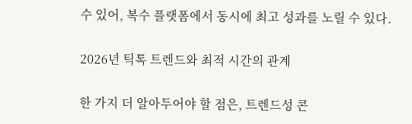수 있어, 복수 플랫폼에서 동시에 최고 성과를 노릴 수 있다.

2026년 틱톡 트렌드와 최적 시간의 관계

한 가지 더 알아두어야 할 점은, 트렌드성 콘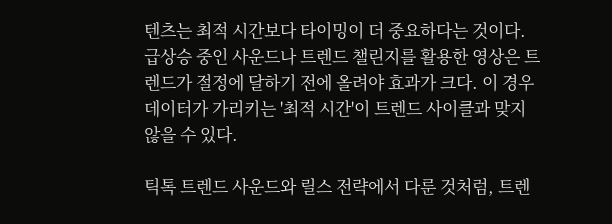텐츠는 최적 시간보다 타이밍이 더 중요하다는 것이다. 급상승 중인 사운드나 트렌드 챌린지를 활용한 영상은 트렌드가 절정에 달하기 전에 올려야 효과가 크다. 이 경우 데이터가 가리키는 '최적 시간'이 트렌드 사이클과 맞지 않을 수 있다.

틱톡 트렌드 사운드와 릴스 전략에서 다룬 것처럼, 트렌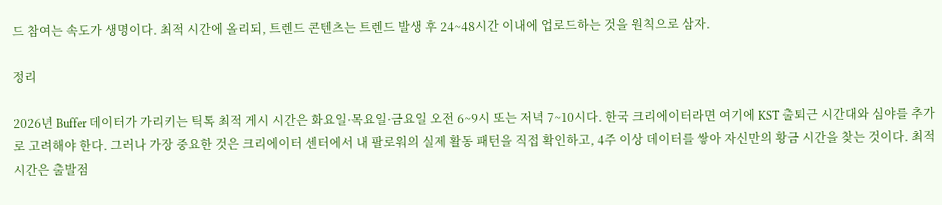드 참여는 속도가 생명이다. 최적 시간에 올리되, 트렌드 콘텐츠는 트렌드 발생 후 24~48시간 이내에 업로드하는 것을 원칙으로 삼자.

정리

2026년 Buffer 데이터가 가리키는 틱톡 최적 게시 시간은 화요일·목요일·금요일 오전 6~9시 또는 저녁 7~10시다. 한국 크리에이터라면 여기에 KST 출퇴근 시간대와 심야를 추가로 고려해야 한다. 그러나 가장 중요한 것은 크리에이터 센터에서 내 팔로워의 실제 활동 패턴을 직접 확인하고, 4주 이상 데이터를 쌓아 자신만의 황금 시간을 찾는 것이다. 최적 시간은 출발점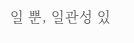일 뿐, 일관성 있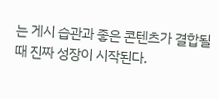는 게시 습관과 좋은 콘텐츠가 결합될 때 진짜 성장이 시작된다.